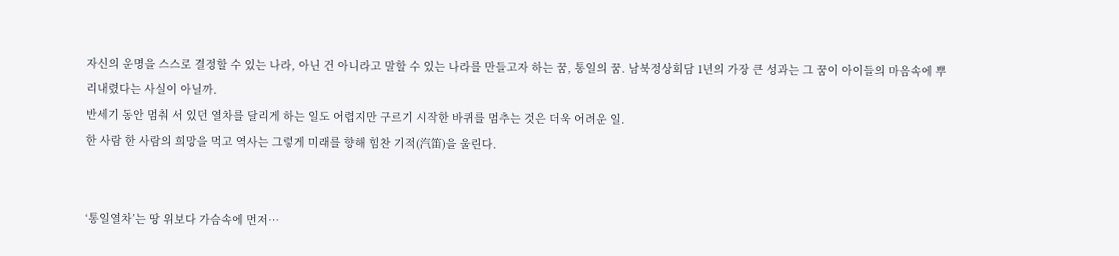자신의 운명을 스스로 결정할 수 있는 나라, 아닌 건 아니라고 말할 수 있는 나라를 만들고자 하는 꿈, 통일의 꿈. 남북정상회담 1년의 가장 큰 성과는 그 꿈이 아이들의 마음속에 뿌리내렸다는 사실이 아닐까.
반세기 동안 멈춰 서 있던 열차를 달리게 하는 일도 어렵지만 구르기 시작한 바퀴를 멈추는 것은 더욱 어려운 일.
한 사람 한 사람의 희망을 먹고 역사는 그렇게 미래를 향해 힘찬 기적(汽笛)을 울린다.


‘통일열차’는 땅 위보다 가슴속에 먼저…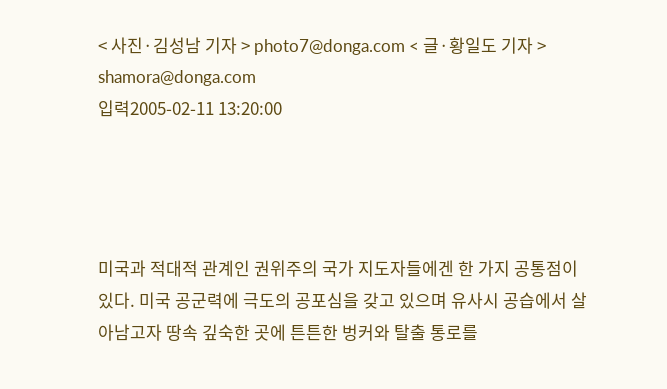< 사진·김성남 기자 > photo7@donga.com < 글·황일도 기자 > shamora@donga.com
입력2005-02-11 13:20:00




미국과 적대적 관계인 권위주의 국가 지도자들에겐 한 가지 공통점이 있다. 미국 공군력에 극도의 공포심을 갖고 있으며 유사시 공습에서 살아남고자 땅속 깊숙한 곳에 튼튼한 벙커와 탈출 통로를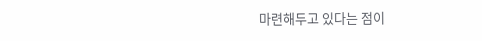마련해두고 있다는 점이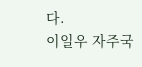다.
이일우 자주국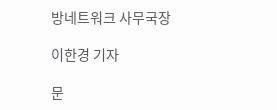방네트워크 사무국장

이한경 기자

문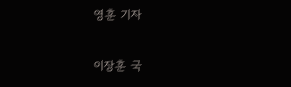영훈 기자

이장훈 국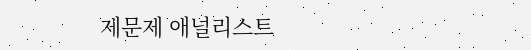제문제 애널리스트